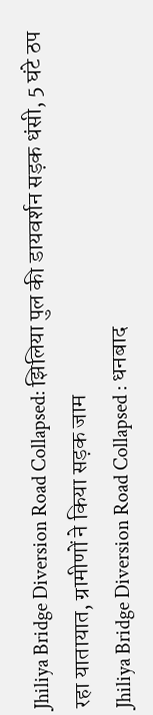Jhiliya Bridge Diversion Road Collapsed: झिलिया पुल की डायवर्शन सड़क धंसी, 5 घंटे ठप रहा यातायात, ग्रामीणों ने किया सड़क जाम
Jhiliya Bridge Diversion Road Collapsed : धनबाद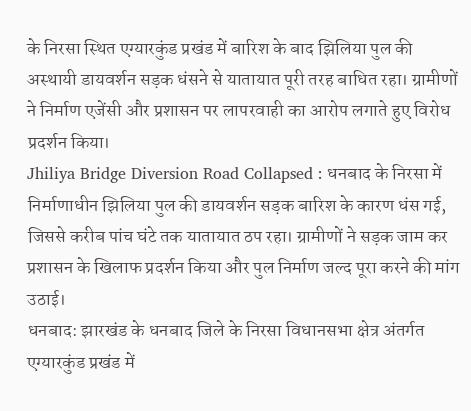के निरसा स्थित एग्यारकुंड प्रखंड में बारिश के बाद झिलिया पुल की अस्थायी डायवर्शन सड़क धंसने से यातायात पूरी तरह बाधित रहा। ग्रामीणों ने निर्माण एजेंसी और प्रशासन पर लापरवाही का आरोप लगाते हुए विरोध प्रदर्शन किया।
Jhiliya Bridge Diversion Road Collapsed : धनबाद के निरसा में निर्माणाधीन झिलिया पुल की डायवर्शन सड़क बारिश के कारण धंस गई, जिससे करीब पांच घंटे तक यातायात ठप रहा। ग्रामीणों ने सड़क जाम कर प्रशासन के खिलाफ प्रदर्शन किया और पुल निर्माण जल्द पूरा करने की मांग उठाई।
धनबाद: झारखंड के धनबाद जिले के निरसा विधानसभा क्षेत्र अंतर्गत एग्यारकुंड प्रखंड में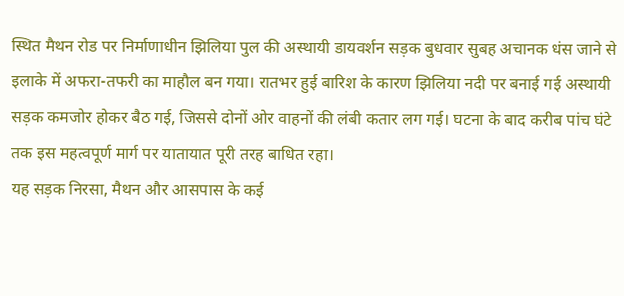स्थित मैथन रोड पर निर्माणाधीन झिलिया पुल की अस्थायी डायवर्शन सड़क बुधवार सुबह अचानक धंस जाने से इलाके में अफरा-तफरी का माहौल बन गया। रातभर हुई बारिश के कारण झिलिया नदी पर बनाई गई अस्थायी सड़क कमजोर होकर बैठ गई, जिससे दोनों ओर वाहनों की लंबी कतार लग गई। घटना के बाद करीब पांच घंटे तक इस महत्वपूर्ण मार्ग पर यातायात पूरी तरह बाधित रहा।
यह सड़क निरसा, मैथन और आसपास के कई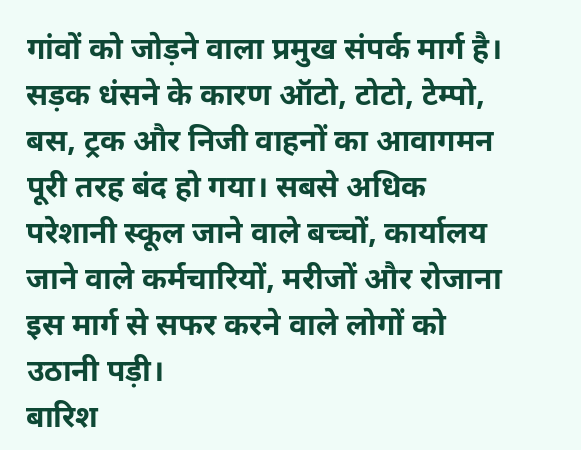गांवों को जोड़ने वाला प्रमुख संपर्क मार्ग है। सड़क धंसने के कारण ऑटो, टोटो, टेम्पो, बस, ट्रक और निजी वाहनों का आवागमन पूरी तरह बंद हो गया। सबसे अधिक परेशानी स्कूल जाने वाले बच्चों, कार्यालय जाने वाले कर्मचारियों, मरीजों और रोजाना इस मार्ग से सफर करने वाले लोगों को उठानी पड़ी।
बारिश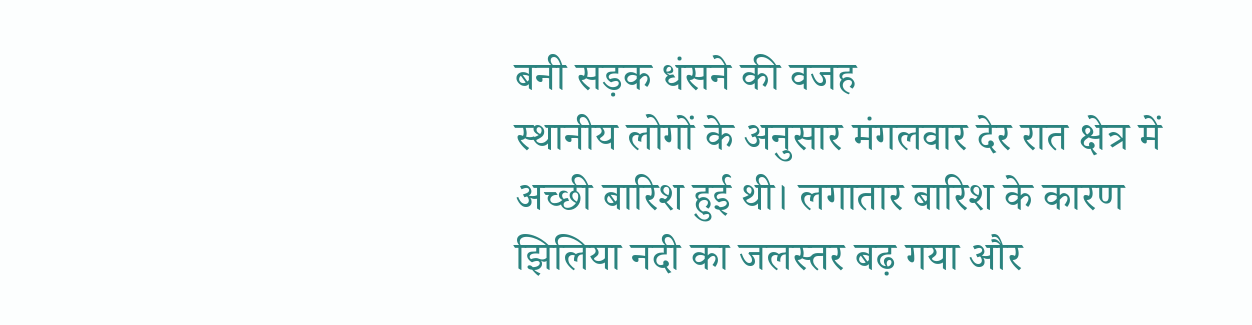बनी सड़क धंसने की वजह
स्थानीय लोगों के अनुसार मंगलवार देर रात क्षेत्र में अच्छी बारिश हुई थी। लगातार बारिश के कारण झिलिया नदी का जलस्तर बढ़ गया और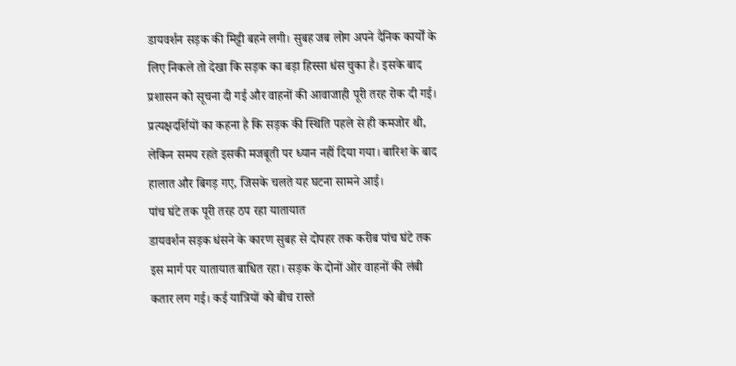डायवर्शन सड़क की मिट्टी बहने लगी। सुबह जब लोग अपने दैनिक कार्यों के लिए निकले तो देखा कि सड़क का बड़ा हिस्सा धंस चुका है। इसके बाद प्रशासन को सूचना दी गई और वाहनों की आवाजाही पूरी तरह रोक दी गई।
प्रत्यक्षदर्शियों का कहना है कि सड़क की स्थिति पहले से ही कमजोर थी, लेकिन समय रहते इसकी मजबूती पर ध्यान नहीं दिया गया। बारिश के बाद हालात और बिगड़ गए, जिसके चलते यह घटना सामने आई।
पांच घंटे तक पूरी तरह ठप रहा यातायात
डायवर्शन सड़क धंसने के कारण सुबह से दोपहर तक करीब पांच घंटे तक इस मार्ग पर यातायात बाधित रहा। सड़क के दोनों ओर वाहनों की लंबी कतार लग गई। कई यात्रियों को बीच रास्ते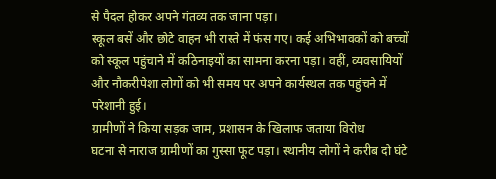से पैदल होकर अपने गंतव्य तक जाना पड़ा।
स्कूल बसें और छोटे वाहन भी रास्ते में फंस गए। कई अभिभावकों को बच्चों को स्कूल पहुंचाने में कठिनाइयों का सामना करना पड़ा। वहीं, व्यवसायियों और नौकरीपेशा लोगों को भी समय पर अपने कार्यस्थल तक पहुंचने में परेशानी हुई।
ग्रामीणों ने किया सड़क जाम, प्रशासन के खिलाफ जताया विरोध
घटना से नाराज ग्रामीणों का गुस्सा फूट पड़ा। स्थानीय लोगों ने करीब दो घंटे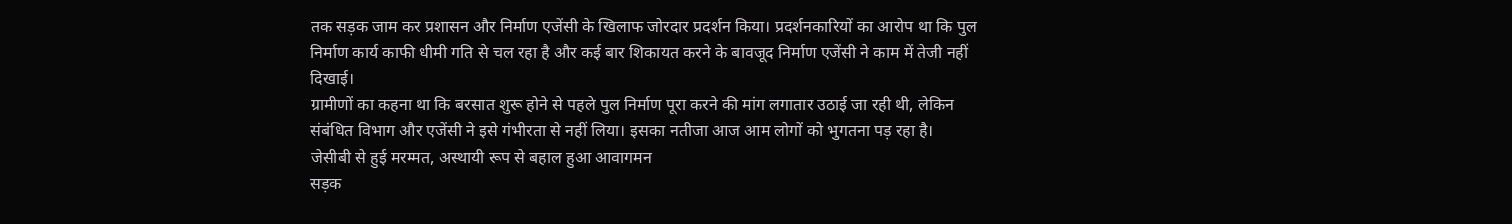तक सड़क जाम कर प्रशासन और निर्माण एजेंसी के खिलाफ जोरदार प्रदर्शन किया। प्रदर्शनकारियों का आरोप था कि पुल निर्माण कार्य काफी धीमी गति से चल रहा है और कई बार शिकायत करने के बावजूद निर्माण एजेंसी ने काम में तेजी नहीं दिखाई।
ग्रामीणों का कहना था कि बरसात शुरू होने से पहले पुल निर्माण पूरा करने की मांग लगातार उठाई जा रही थी, लेकिन संबंधित विभाग और एजेंसी ने इसे गंभीरता से नहीं लिया। इसका नतीजा आज आम लोगों को भुगतना पड़ रहा है।
जेसीबी से हुई मरम्मत, अस्थायी रूप से बहाल हुआ आवागमन
सड़क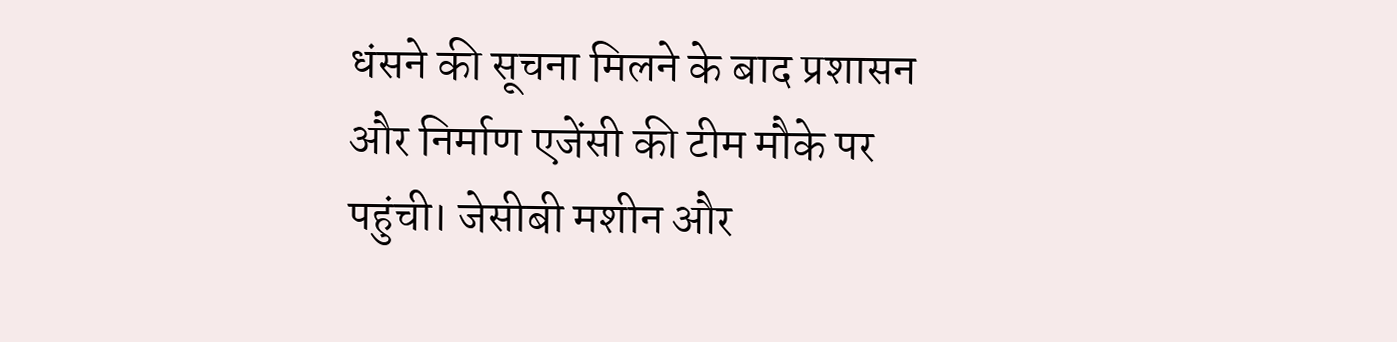धंसने की सूचना मिलने के बाद प्रशासन और निर्माण एजेंसी की टीम मौके पर पहुंची। जेसीबी मशीन और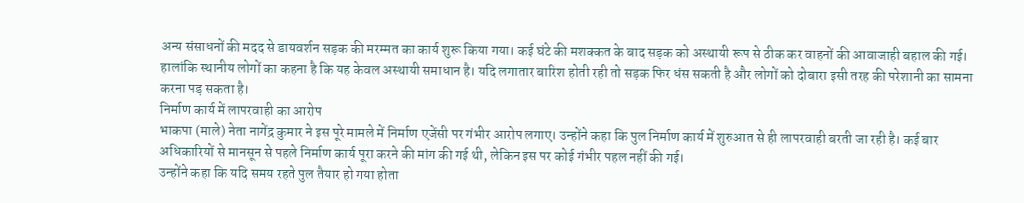अन्य संसाधनों की मदद से डायवर्शन सड़क की मरम्मत का कार्य शुरू किया गया। कई घंटे की मशक्कत के बाद सड़क को अस्थायी रूप से ठीक कर वाहनों की आवाजाही बहाल की गई।
हालांकि स्थानीय लोगों का कहना है कि यह केवल अस्थायी समाधान है। यदि लगातार बारिश होती रही तो सड़क फिर धंस सकती है और लोगों को दोबारा इसी तरह की परेशानी का सामना करना पड़ सकता है।
निर्माण कार्य में लापरवाही का आरोप
भाकपा (माले) नेता नागेंद्र कुमार ने इस पूरे मामले में निर्माण एजेंसी पर गंभीर आरोप लगाए। उन्होंने कहा कि पुल निर्माण कार्य में शुरुआत से ही लापरवाही बरती जा रही है। कई बार अधिकारियों से मानसून से पहले निर्माण कार्य पूरा करने की मांग की गई थी, लेकिन इस पर कोई गंभीर पहल नहीं की गई।
उन्होंने कहा कि यदि समय रहते पुल तैयार हो गया होता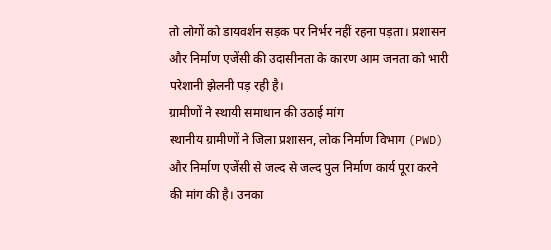तो लोगों को डायवर्शन सड़क पर निर्भर नहीं रहना पड़ता। प्रशासन और निर्माण एजेंसी की उदासीनता के कारण आम जनता को भारी परेशानी झेलनी पड़ रही है।
ग्रामीणों ने स्थायी समाधान की उठाई मांग
स्थानीय ग्रामीणों ने जिला प्रशासन, लोक निर्माण विभाग (PWD) और निर्माण एजेंसी से जल्द से जल्द पुल निर्माण कार्य पूरा करने की मांग की है। उनका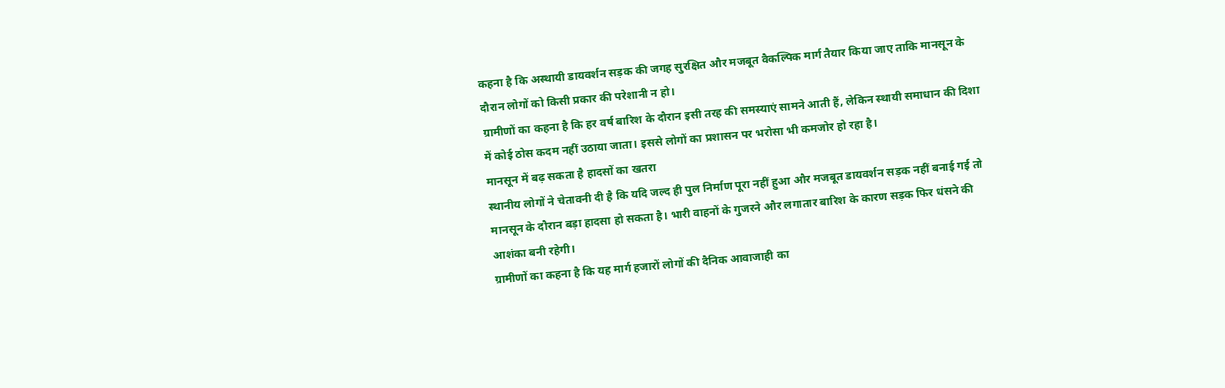कहना है कि अस्थायी डायवर्शन सड़क की जगह सुरक्षित और मजबूत वैकल्पिक मार्ग तैयार किया जाए ताकि मानसून के दौरान लोगों को किसी प्रकार की परेशानी न हो।
ग्रामीणों का कहना है कि हर वर्ष बारिश के दौरान इसी तरह की समस्याएं सामने आती हैं, लेकिन स्थायी समाधान की दिशा में कोई ठोस कदम नहीं उठाया जाता। इससे लोगों का प्रशासन पर भरोसा भी कमजोर हो रहा है।
मानसून में बढ़ सकता है हादसों का खतरा
स्थानीय लोगों ने चेतावनी दी है कि यदि जल्द ही पुल निर्माण पूरा नहीं हुआ और मजबूत डायवर्शन सड़क नहीं बनाई गई तो मानसून के दौरान बड़ा हादसा हो सकता है। भारी वाहनों के गुजरने और लगातार बारिश के कारण सड़क फिर धंसने की आशंका बनी रहेगी।
ग्रामीणों का कहना है कि यह मार्ग हजारों लोगों की दैनिक आवाजाही का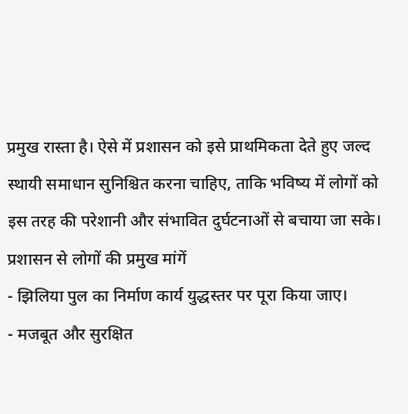प्रमुख रास्ता है। ऐसे में प्रशासन को इसे प्राथमिकता देते हुए जल्द स्थायी समाधान सुनिश्चित करना चाहिए, ताकि भविष्य में लोगों को इस तरह की परेशानी और संभावित दुर्घटनाओं से बचाया जा सके।
प्रशासन से लोगों की प्रमुख मांगें
- झिलिया पुल का निर्माण कार्य युद्धस्तर पर पूरा किया जाए।
- मजबूत और सुरक्षित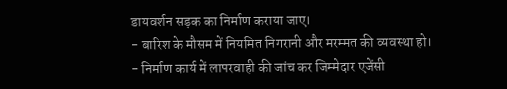डायवर्शन सड़क का निर्माण कराया जाए।
- बारिश के मौसम में नियमित निगरानी और मरम्मत की व्यवस्था हो।
- निर्माण कार्य में लापरवाही की जांच कर जिम्मेदार एजेंसी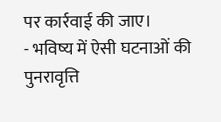पर कार्रवाई की जाए।
- भविष्य में ऐसी घटनाओं की पुनरावृत्ति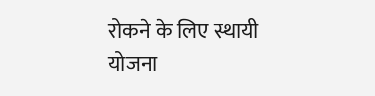रोकने के लिए स्थायी योजना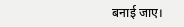बनाई जाए।